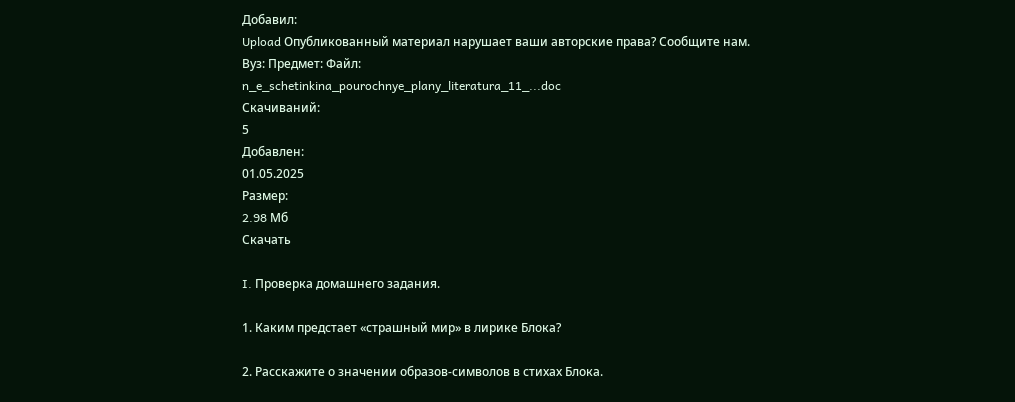Добавил:
Upload Опубликованный материал нарушает ваши авторские права? Сообщите нам.
Вуз: Предмет: Файл:
n_e_schetinkina_pourochnye_plany_literatura_11_...doc
Скачиваний:
5
Добавлен:
01.05.2025
Размер:
2.98 Mб
Скачать

I. Проверка домашнего задания.

1. Каким предстает «страшный мир» в лирике Блока?

2. Расскажите о значении образов-символов в стихах Блока.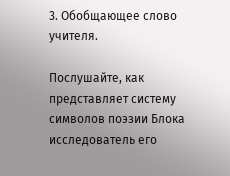3. Обобщающее слово учителя.

Послушайте, как представляет систему символов поэзии Блока исследователь его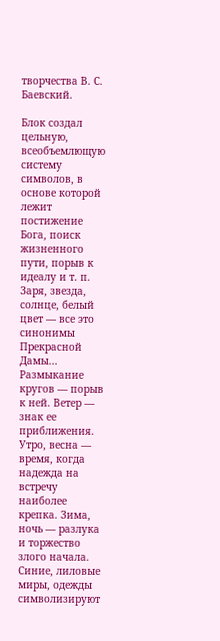творчества В. С. Баевский.

Блок создал цельную, всеобъемлющую систему символов, в основе которой лежит постижение Бога, поиск жизненного пути, порыв к идеалу и т. п. Заря, звезда, солнце, белый цвет — все это синонимы Прекрасной Дамы... Размыкание кругов — порыв к ней. Ветер — знак ее приближения. Утро, весна — время, когда надежда на встречу наиболее крепка. Зима, ночь — разлука и торжество злого начала. Синие, лиловые миры, одежды символизируют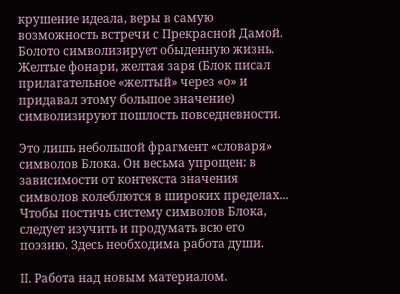крушение идеала, веры в самую возможность встречи с Прекрасной Дамой. Болото символизирует обыденную жизнь. Желтые фонари, желтая заря (Блок писал прилагательное «желтый» через «о» и придавал этому большое значение) символизируют пошлость повседневности.

Это лишь небольшой фрагмент «словаря» символов Блока. Он весьма упрощен: в зависимости от контекста значения символов колеблются в широких пределах... Чтобы постичь систему символов Блока, следует изучить и продумать всю его поэзию. Здесь необходима работа души.

II. Работа над новым материалом.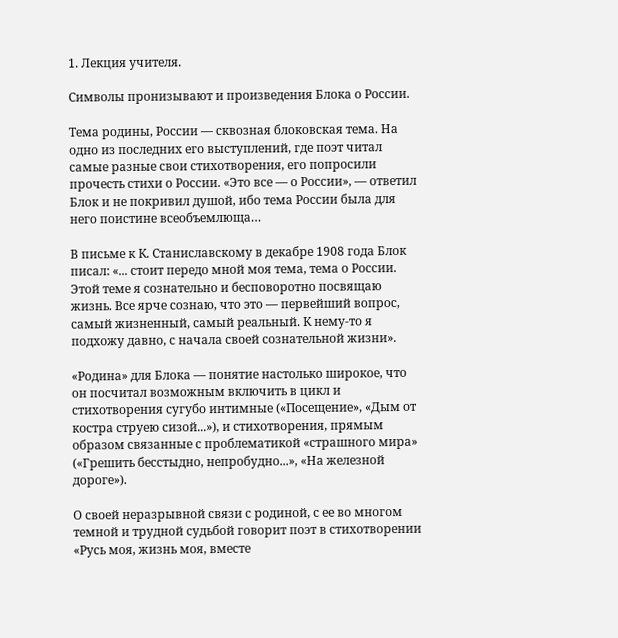1. Лекция учителя.

Символы пронизывают и произведения Блока о России.

Тема родины, России — сквозная блоковская тема. На одно из последних его выступлений, где поэт читал самые разные свои стихотворения, его попросили прочесть стихи о России. «Это все — о России», — ответил Блок и не покривил душой, ибо тема России была для него поистине всеобъемлюща…

В письме к К. Станиславскому в декабре 1908 года Блок писал: «... стоит передо мной моя тема, тема о России. Этой теме я сознательно и бесповоротно посвящаю жизнь. Все ярче сознаю, что это — первейший вопрос, самый жизненный, самый реальный. К нему-то я подхожу давно, с начала своей сознательной жизни».

«Родина» для Блока — понятие настолько широкое, что он посчитал возможным включить в цикл и стихотворения сугубо интимные («Посещение», «Дым от костра струею сизой...»), и стихотворения, прямым образом связанные с проблематикой «страшного мира» («Грешить бесстыдно, непробудно...», «На железной дороге»).

О своей неразрывной связи с родиной, с ее во многом темной и трудной судьбой говорит поэт в стихотворении «Русь моя, жизнь моя, вместе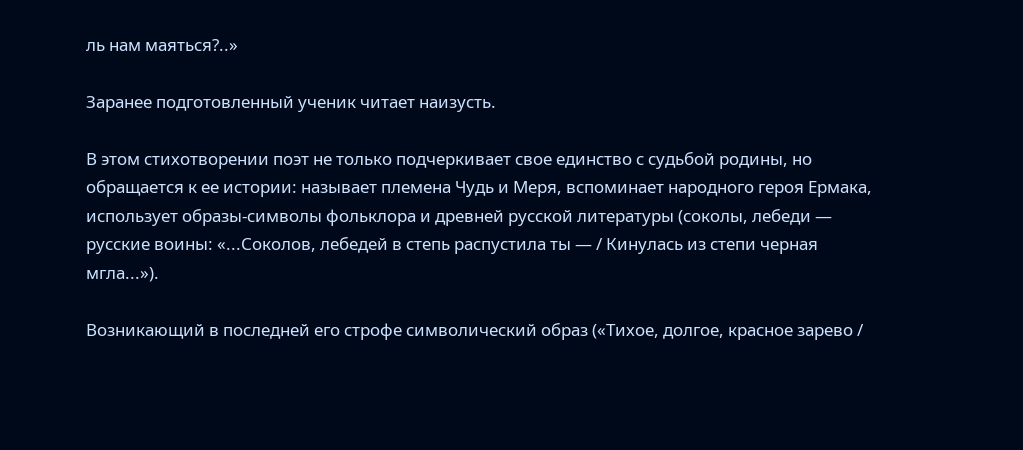ль нам маяться?..»

Заранее подготовленный ученик читает наизусть.

В этом стихотворении поэт не только подчеркивает свое единство с судьбой родины, но обращается к ее истории: называет племена Чудь и Меря, вспоминает народного героя Ермака, использует образы-символы фольклора и древней русской литературы (соколы, лебеди — русские воины: «...Соколов, лебедей в степь распустила ты — / Кинулась из степи черная мгла...»).

Возникающий в последней его строфе символический образ («Тихое, долгое, красное зарево /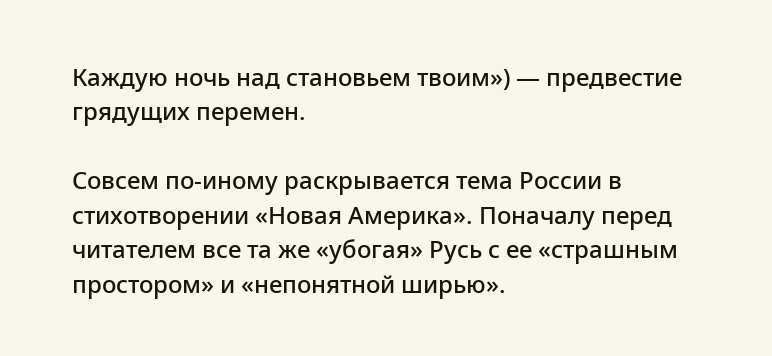Каждую ночь над становьем твоим») — предвестие грядущих перемен.

Совсем по-иному раскрывается тема России в стихотворении «Новая Америка». Поначалу перед читателем все та же «убогая» Русь с ее «страшным простором» и «непонятной ширью».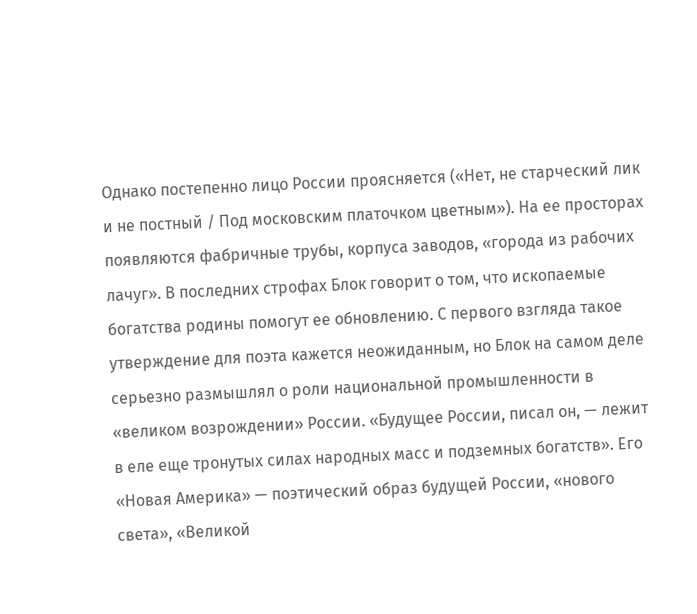Однако постепенно лицо России проясняется («Нет, не старческий лик и не постный / Под московским платочком цветным»). На ее просторах появляются фабричные трубы, корпуса заводов, «города из рабочих лачуг». В последних строфах Блок говорит о том, что ископаемые богатства родины помогут ее обновлению. С первого взгляда такое утверждение для поэта кажется неожиданным, но Блок на самом деле серьезно размышлял о роли национальной промышленности в «великом возрождении» России. «Будущее России, писал он, — лежит в еле еще тронутых силах народных масс и подземных богатств». Его «Новая Америка» — поэтический образ будущей России, «нового света», «Великой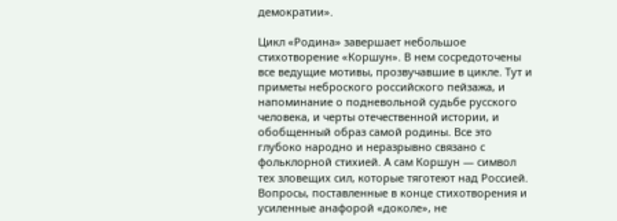демократии».

Цикл «Родина» завершает небольшое стихотворение «Коршун». В нем сосредоточены все ведущие мотивы, прозвучавшие в цикле. Тут и приметы неброского российского пейзажа, и напоминание о подневольной судьбе русского человека, и черты отечественной истории, и обобщенный образ самой родины. Все это глубоко народно и неразрывно связано с фольклорной стихией. А сам Коршун — символ тех зловещих сил, которые тяготеют над Россией. Вопросы, поставленные в конце стихотворения и усиленные анафорой «доколе», не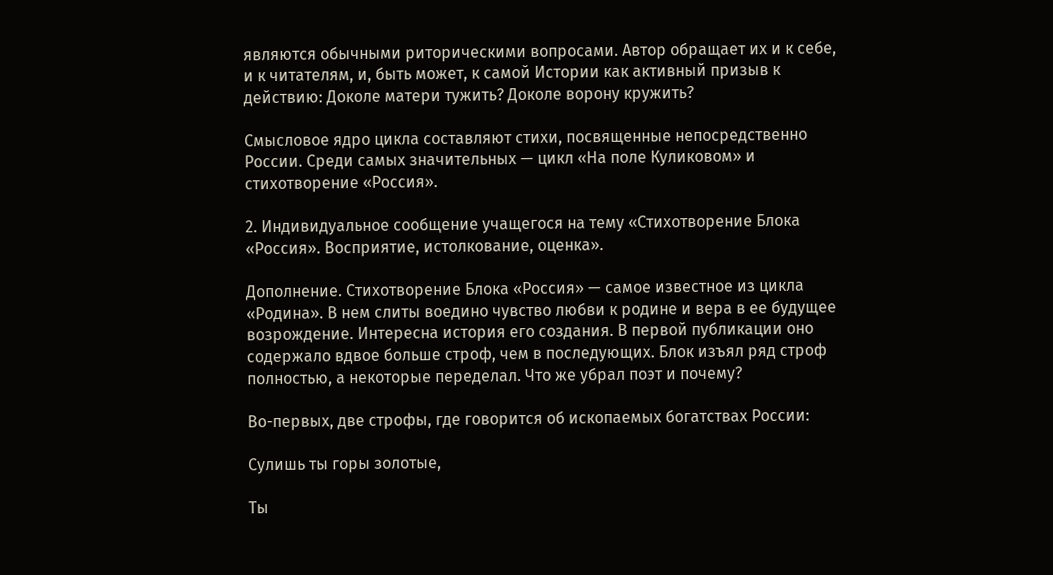являются обычными риторическими вопросами. Автор обращает их и к себе, и к читателям, и, быть может, к самой Истории как активный призыв к действию: Доколе матери тужить? Доколе ворону кружить?

Смысловое ядро цикла составляют стихи, посвященные непосредственно России. Среди самых значительных — цикл «На поле Куликовом» и стихотворение «Россия».

2. Индивидуальное сообщение учащегося на тему «Стихотворение Блока «Россия». Восприятие, истолкование, оценка».

Дополнение. Стихотворение Блока «Россия» — самое известное из цикла «Родина». В нем слиты воедино чувство любви к родине и вера в ее будущее возрождение. Интересна история его создания. В первой публикации оно содержало вдвое больше строф, чем в последующих. Блок изъял ряд строф полностью, а некоторые переделал. Что же убрал поэт и почему?

Во-первых, две строфы, где говорится об ископаемых богатствах России:

Сулишь ты горы золотые,

Ты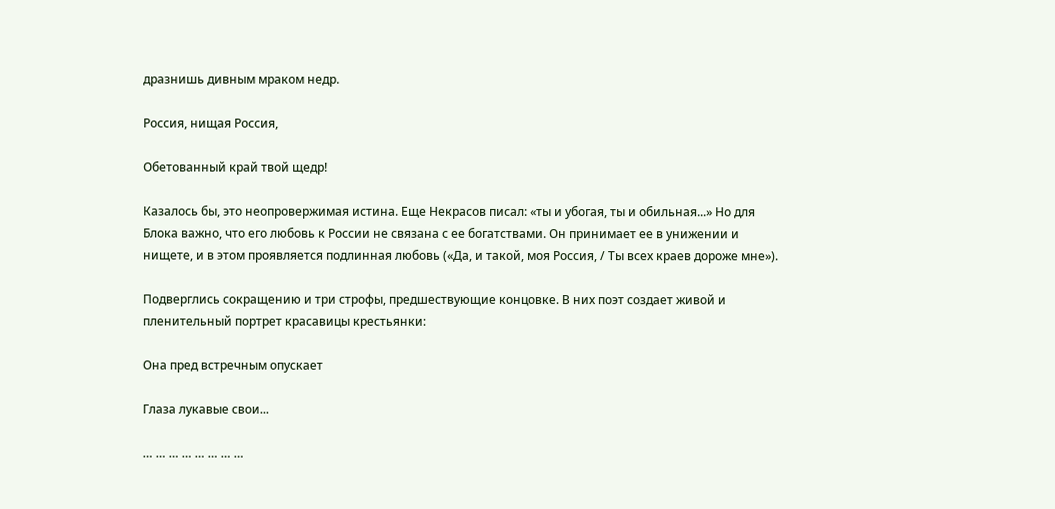дразнишь дивным мраком недр.

Россия, нищая Россия,

Обетованный край твой щедр!

Казалось бы, это неопровержимая истина. Еще Некрасов писал: «ты и убогая, ты и обильная...» Но для Блока важно, что его любовь к России не связана с ее богатствами. Он принимает ее в унижении и нищете, и в этом проявляется подлинная любовь («Да, и такой, моя Россия, / Ты всех краев дороже мне»).

Подверглись сокращению и три строфы, предшествующие концовке. В них поэт создает живой и пленительный портрет красавицы крестьянки:

Она пред встречным опускает

Глаза лукавые свои...

… … … … … … … …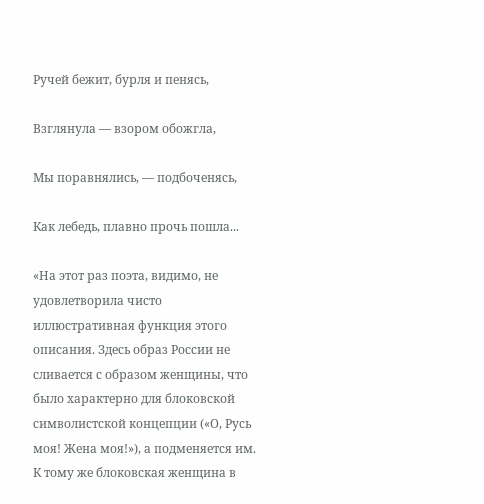Ручей бежит, бурля и пенясь,

Взглянула — взором обожгла,

Мы поравнялись, — подбоченясь,

Как лебедь, плавно прочь пошла...

«На этот раз поэта, видимо, не удовлетворила чисто иллюстративная функция этого описания. Здесь образ России не сливается с образом женщины, что было характерно для блоковской символистской концепции («О, Русь моя! Жена моя!»), а подменяется им. К тому же блоковская женщина в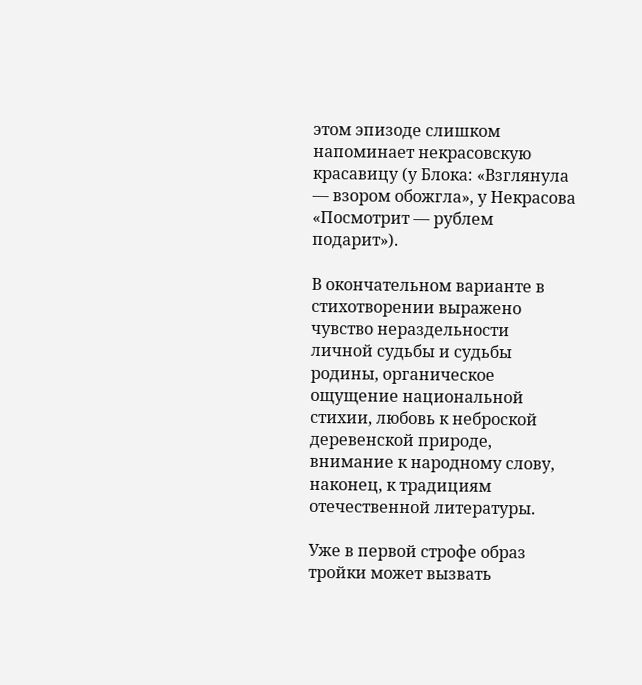этом эпизоде слишком напоминает некрасовскую красавицу (у Блока: «Взглянула — взором обожгла», у Некрасова «Посмотрит — рублем подарит»).

В окончательном варианте в стихотворении выражено чувство нераздельности личной судьбы и судьбы родины, органическое ощущение национальной стихии, любовь к неброской деревенской природе, внимание к народному слову, наконец, к традициям отечественной литературы.

Уже в первой строфе образ тройки может вызвать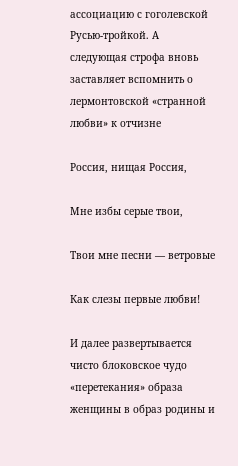ассоциацию с гоголевской Русью-тройкой. А следующая строфа вновь заставляет вспомнить о лермонтовской «странной любви» к отчизне

Россия, нищая Россия,

Мне избы серые твои,

Твои мне песни — ветровые

Как слезы первые любви!

И далее развертывается чисто блоковское чудо «перетекания» образа женщины в образ родины и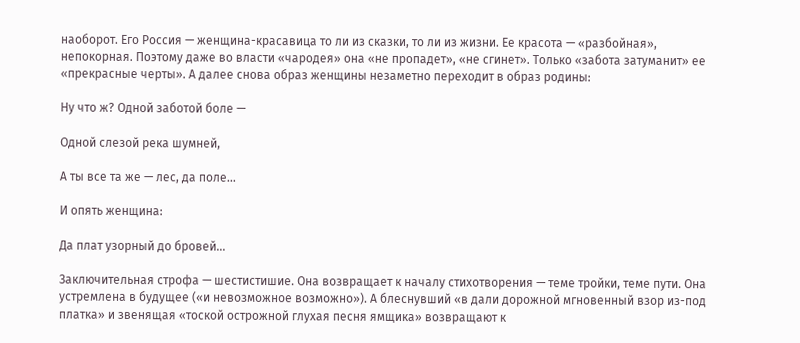наоборот. Его Россия — женщина-красавица то ли из сказки, то ли из жизни. Ее красота — «разбойная», непокорная. Поэтому даже во власти «чародея» она «не пропадет», «не сгинет». Только «забота затуманит» ее «прекрасные черты». А далее снова образ женщины незаметно переходит в образ родины:

Ну что ж? Одной заботой боле —

Одной слезой река шумней,

А ты все та же — лес, да поле...

И опять женщина:

Да плат узорный до бровей...

Заключительная строфа — шестистишие. Она возвращает к началу стихотворения — теме тройки, теме пути. Она устремлена в будущее («и невозможное возможно»). А блеснувший «в дали дорожной мгновенный взор из-под платка» и звенящая «тоской острожной глухая песня ямщика» возвращают к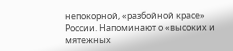непокорной, «разбойной красе» России. Напоминают о «высоких и мятежных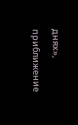днях», приближение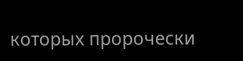которых пророчески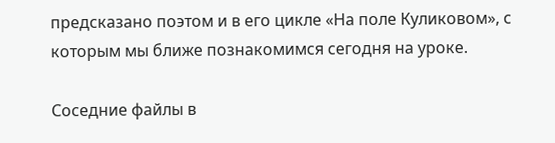предсказано поэтом и в его цикле «На поле Куликовом», с которым мы ближе познакомимся сегодня на уроке.

Соседние файлы в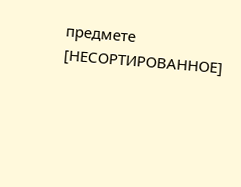предмете [НЕСОРТИРОВАННОЕ]